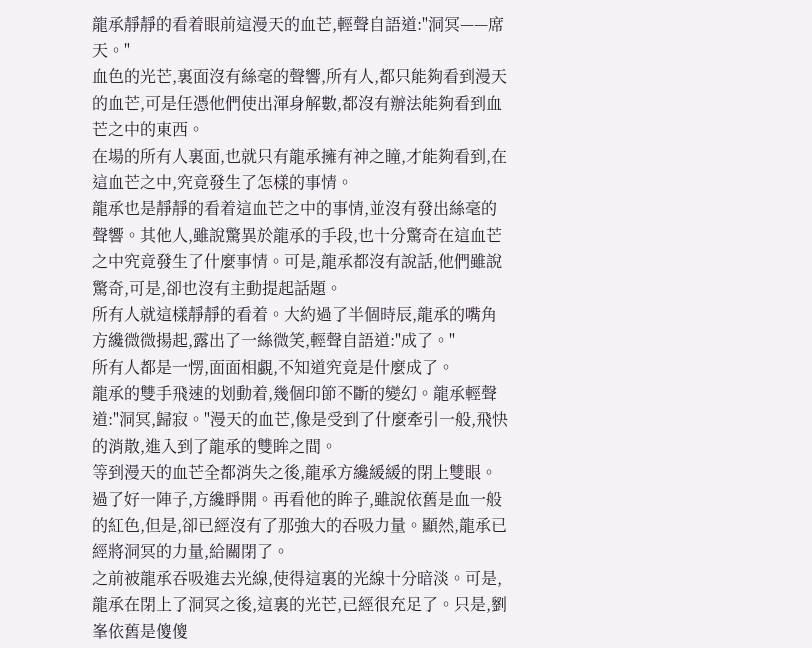龍承靜靜的看着眼前這漫天的血芒,輕聲自語道:"洞冥——席天。"
血色的光芒,裏面沒有絲毫的聲響,所有人,都只能夠看到漫天的血芒,可是任憑他們使出渾身解數,都沒有辦法能夠看到血芒之中的東西。
在場的所有人裏面,也就只有龍承擁有神之瞳,才能夠看到,在這血芒之中,究竟發生了怎樣的事情。
龍承也是靜靜的看着這血芒之中的事情,並沒有發出絲毫的聲響。其他人,雖說驚異於龍承的手段,也十分驚奇在這血芒之中究竟發生了什麼事情。可是,龍承都沒有說話,他們雖說驚奇,可是,卻也沒有主動提起話題。
所有人就這樣靜靜的看着。大約過了半個時辰,龍承的嘴角方纔微微揚起,露出了一絲微笑,輕聲自語道:"成了。"
所有人都是一愣,面面相覷,不知道究竟是什麼成了。
龍承的雙手飛速的划動着,幾個印節不斷的變幻。龍承輕聲道:"洞冥,歸寂。"漫天的血芒,像是受到了什麼牽引一般,飛快的消散,進入到了龍承的雙眸之間。
等到漫天的血芒全都消失之後,龍承方纔緩緩的閉上雙眼。過了好一陣子,方纔睜開。再看他的眸子,雖說依舊是血一般的紅色,但是,卻已經沒有了那強大的吞吸力量。顯然,龍承已經將洞冥的力量,給關閉了。
之前被龍承吞吸進去光線,使得這裏的光線十分暗淡。可是,龍承在閉上了洞冥之後,這裏的光芒,已經很充足了。只是,劉峯依舊是傻傻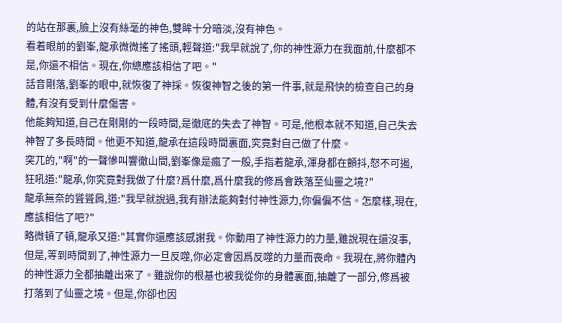的站在那裏,臉上沒有絲毫的神色,雙眸十分暗淡,沒有神色。
看着眼前的劉峯,龍承微微搖了搖頭,輕聲道:"我早就說了,你的神性源力在我面前,什麼都不是,你還不相信。現在,你總應該相信了吧。"
話音剛落,劉峯的眼中,就恢復了神採。恢復神智之後的第一件事,就是飛快的檢查自己的身體,有沒有受到什麼傷害。
他能夠知道,自己在剛剛的一段時間,是徹底的失去了神智。可是,他根本就不知道,自己失去神智了多長時間。他更不知道,龍承在這段時間裏面,究竟對自己做了什麼。
突兀的,"啊"的一聲慘叫響徹山間,劉峯像是瘋了一般,手指着龍承,渾身都在顫抖,怒不可遏,狂吼道:"龍承,你究竟對我做了什麼?爲什麼,爲什麼我的修爲會跌落至仙靈之境?"
龍承無奈的聳聳肩,道:"我早就說過,我有辦法能夠對付神性源力,你偏偏不信。怎麼樣,現在,應該相信了吧?"
略微頓了頓,龍承又道:"其實你還應該感謝我。你動用了神性源力的力量,雖說現在還沒事,但是,等到時間到了,神性源力一旦反噬,你必定會因爲反噬的力量而喪命。我現在,將你體內的神性源力全都抽離出來了。雖說你的根基也被我從你的身體裏面,抽離了一部分,修爲被打落到了仙靈之境。但是,你卻也因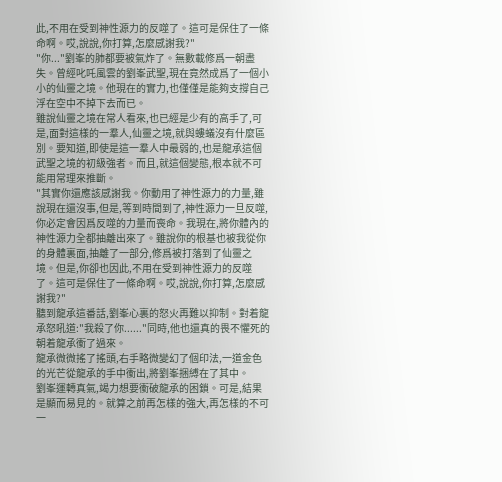此,不用在受到神性源力的反噬了。這可是保住了一條命啊。哎,說說,你打算,怎麼感謝我?"
"你..."劉峯的肺都要被氣炸了。無數載修爲一朝盡失。曾經叱吒風雲的劉峯武聖,現在竟然成爲了一個小小的仙靈之境。他現在的實力,也僅僅是能夠支撐自己浮在空中不掉下去而已。
雖說仙靈之境在常人看來,也已經是少有的高手了,可是,面對這樣的一羣人,仙靈之境,就與螻蟻沒有什麼區別。要知道,即使是這一羣人中最弱的,也是龍承這個武聖之境的初級強者。而且,就這個變態,根本就不可能用常理來推斷。
"其實你還應該感謝我。你動用了神性源力的力量,雖說現在還沒事,但是,等到時間到了,神性源力一旦反噬,你必定會因爲反噬的力量而喪命。我現在,將你體內的神性源力全都抽離出來了。雖說你的根基也被我從你的身體裏面,抽離了一部分,修爲被打落到了仙靈之境。但是,你卻也因此,不用在受到神性源力的反噬了。這可是保住了一條命啊。哎,說說,你打算,怎麼感謝我?"
聽到龍承這番話,劉峯心裏的怒火再難以抑制。對着龍承怒吼道:"我殺了你......"同時,他也還真的畏不懼死的朝着龍承衝了過來。
龍承微微搖了搖頭,右手略微變幻了個印法,一道金色的光芒從龍承的手中衝出,將劉峯捆縛在了其中。
劉峯運轉真氣,竭力想要衝破龍承的困鎖。可是,結果是顯而易見的。就算之前再怎樣的強大,再怎樣的不可一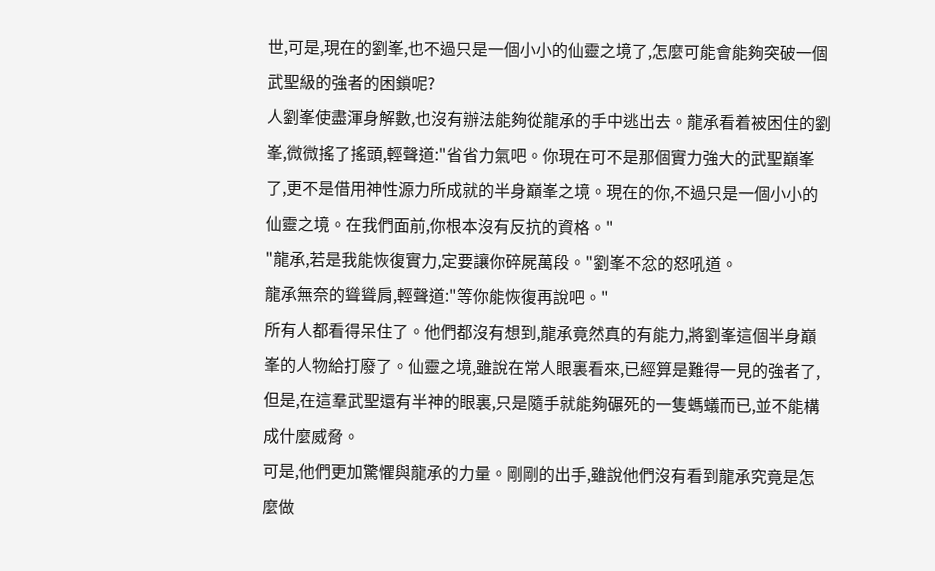世,可是,現在的劉峯,也不過只是一個小小的仙靈之境了,怎麼可能會能夠突破一個武聖級的強者的困鎖呢?
人劉峯使盡渾身解數,也沒有辦法能夠從龍承的手中逃出去。龍承看着被困住的劉峯,微微搖了搖頭,輕聲道:"省省力氣吧。你現在可不是那個實力強大的武聖巔峯了,更不是借用神性源力所成就的半身巔峯之境。現在的你,不過只是一個小小的仙靈之境。在我們面前,你根本沒有反抗的資格。"
"龍承,若是我能恢復實力,定要讓你碎屍萬段。"劉峯不忿的怒吼道。
龍承無奈的聳聳肩,輕聲道:"等你能恢復再說吧。"
所有人都看得呆住了。他們都沒有想到,龍承竟然真的有能力,將劉峯這個半身巔峯的人物給打廢了。仙靈之境,雖說在常人眼裏看來,已經算是難得一見的強者了,但是,在這羣武聖還有半神的眼裏,只是隨手就能夠碾死的一隻螞蟻而已,並不能構成什麼威脅。
可是,他們更加驚懼與龍承的力量。剛剛的出手,雖說他們沒有看到龍承究竟是怎麼做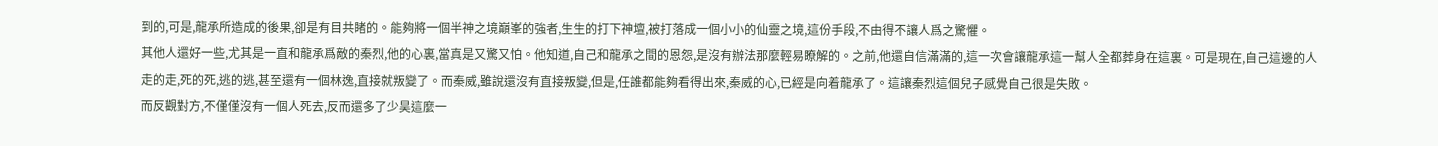到的,可是,龍承所造成的後果,卻是有目共睹的。能夠將一個半神之境巔峯的強者,生生的打下神壇,被打落成一個小小的仙靈之境,這份手段,不由得不讓人爲之驚懼。
其他人還好一些,尤其是一直和龍承爲敵的秦烈,他的心裏,當真是又驚又怕。他知道,自己和龍承之間的恩怨,是沒有辦法那麼輕易瞭解的。之前,他還自信滿滿的,這一次會讓龍承這一幫人全都葬身在這裏。可是現在,自己這邊的人走的走,死的死,逃的逃,甚至還有一個林逸,直接就叛變了。而秦威,雖說還沒有直接叛變,但是,任誰都能夠看得出來,秦威的心,已經是向着龍承了。這讓秦烈這個兒子感覺自己很是失敗。
而反觀對方,不僅僅沒有一個人死去,反而還多了少昊這麼一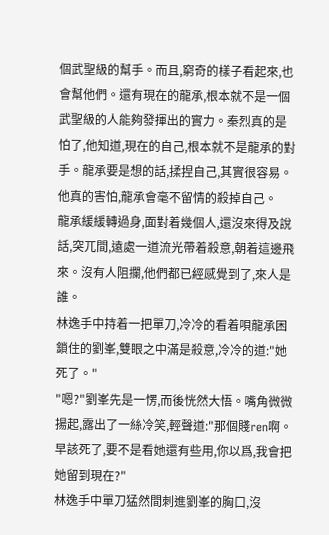個武聖級的幫手。而且,窮奇的樣子看起來,也會幫他們。還有現在的龍承,根本就不是一個武聖級的人能夠發揮出的實力。秦烈真的是怕了,他知道,現在的自己,根本就不是龍承的對手。龍承要是想的話,揉捏自己,其實很容易。他真的害怕,龍承會毫不留情的殺掉自己。
龍承緩緩轉過身,面對着幾個人,還沒來得及說話,突兀間,遠處一道流光帶着殺意,朝着這邊飛來。沒有人阻攔,他們都已經感覺到了,來人是誰。
林逸手中持着一把單刀,冷冷的看着唄龍承困鎖住的劉峯,雙眼之中滿是殺意,冷冷的道:"她死了。"
"嗯?"劉峯先是一愣,而後恍然大悟。嘴角微微揚起,露出了一絲冷笑,輕聲道:"那個賤ren啊。早該死了,要不是看她還有些用,你以爲,我會把她留到現在?"
林逸手中單刀猛然間刺進劉峯的胸口,沒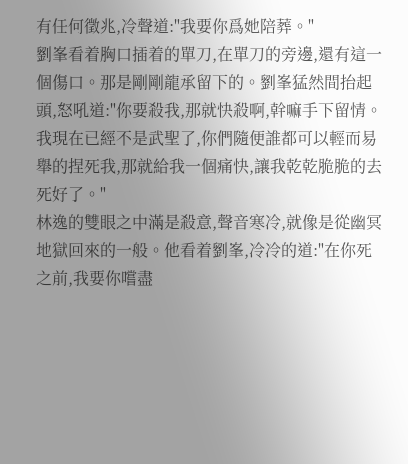有任何徵兆,冷聲道:"我要你爲她陪葬。"
劉峯看着胸口插着的單刀,在單刀的旁邊,還有這一個傷口。那是剛剛龍承留下的。劉峯猛然間抬起頭,怒吼道:"你要殺我,那就快殺啊,幹嘛手下留情。我現在已經不是武聖了,你們隨便誰都可以輕而易舉的捏死我,那就給我一個痛快,讓我乾乾脆脆的去死好了。"
林逸的雙眼之中滿是殺意,聲音寒冷,就像是從幽冥地獄回來的一般。他看着劉峯,冷冷的道:"在你死之前,我要你嚐盡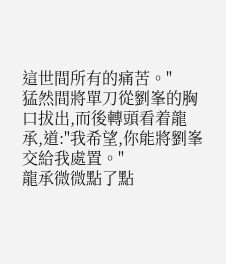這世間所有的痛苦。"
猛然間將單刀從劉峯的胸口拔出,而後轉頭看着龍承,道:"我希望,你能將劉峯交給我處置。"
龍承微微點了點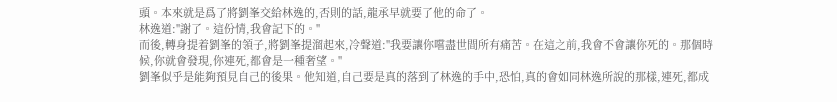頭。本來就是爲了將劉峯交給林逸的,否則的話,龍承早就要了他的命了。
林逸道:"謝了。這份情,我會記下的。"
而後,轉身提着劉峯的領子,將劉峯提溜起來,冷聲道:"我要讓你嚐盡世間所有痛苦。在這之前,我會不會讓你死的。那個時候,你就會發現,你連死,都會是一種奢望。"
劉峯似乎是能夠預見自己的後果。他知道,自己要是真的落到了林逸的手中,恐怕,真的會如同林逸所說的那樣,連死,都成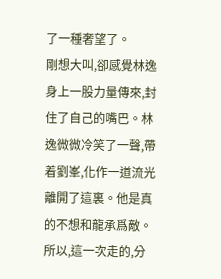了一種奢望了。
剛想大叫,卻感覺林逸身上一股力量傳來,封住了自己的嘴巴。林逸微微冷笑了一聲,帶着劉峯,化作一道流光離開了這裏。他是真的不想和龍承爲敵。所以,這一次走的,分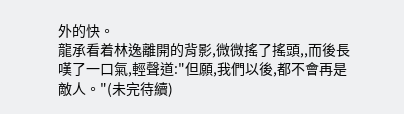外的快。
龍承看着林逸離開的背影,微微搖了搖頭,,而後長嘆了一口氣,輕聲道:"但願,我們以後,都不會再是敵人。"(未完待續)